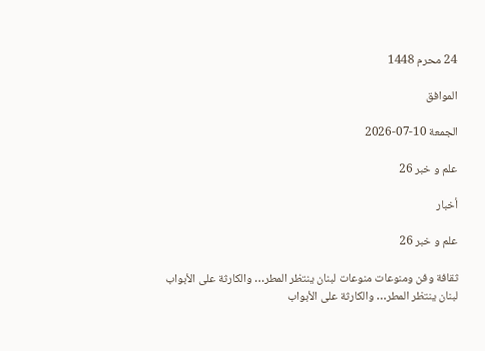24 محرم 1448

الموافق

الجمعة 10-07-2026

علم و خبر 26

أخبار

علم و خبر 26

ثقافة وفن ومنوعات منوعات لبنان ينتظر المطر… والكارثة على الأبواب
لبنان ينتظر المطر… والكارثة على الأبواب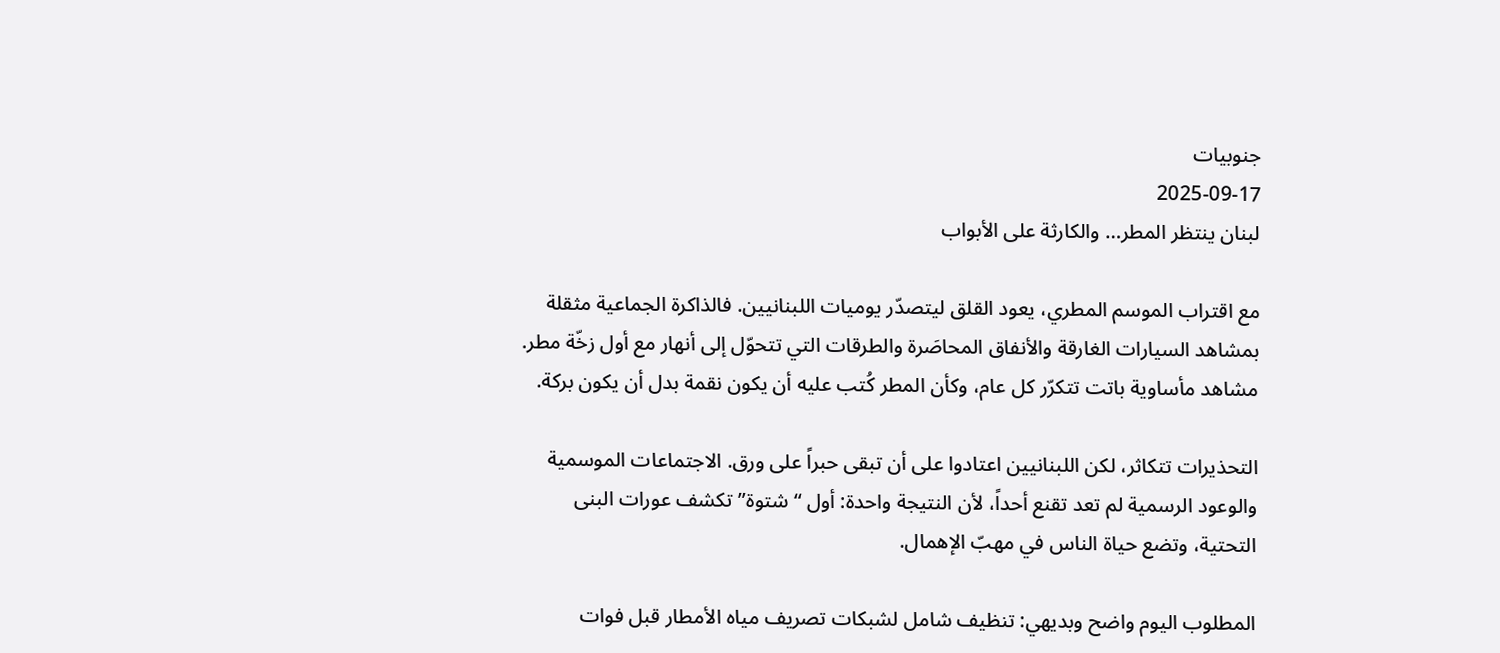جنوبيات
2025-09-17
لبنان ينتظر المطر… والكارثة على الأبواب

مع اقتراب الموسم المطري، يعود القلق ليتصدّر يوميات اللبنانيين. فالذاكرة الجماعية مثقلة بمشاهد السيارات الغارقة والأنفاق المحاصَرة والطرقات التي تتحوّل إلى أنهار مع أول زخّة مطر. مشاهد مأساوية باتت تتكرّر كل عام، وكأن المطر كُتب عليه أن يكون نقمة بدل أن يكون بركة.

التحذيرات تتكاثر، لكن اللبنانيين اعتادوا على أن تبقى حبراً على ورق. الاجتماعات الموسمية والوعود الرسمية لم تعد تقنع أحداً، لأن النتيجة واحدة: أول “شتوة” تكشف عورات البنى التحتية، وتضع حياة الناس في مهبّ الإهمال.

المطلوب اليوم واضح وبديهي: تنظيف شامل لشبكات تصريف مياه الأمطار قبل فوات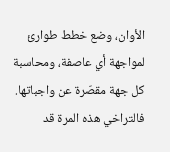الأوان، وضع خطط طوارئ لمواجهة أي عاصفة، ومحاسبة كل جهة مقصّرة عن واجباتها. فالتراخي هذه المرة قد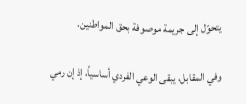يتحوّل إلى جريمة موصوفة بحق المواطنين.

وفي المقابل، يبقى الوعي الفردي أساسياً، إذ إن رمي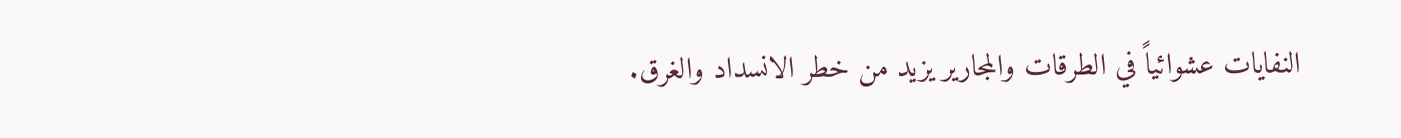النفايات عشوائياً في الطرقات والمجارير يزيد من خطر الانسداد والغرق.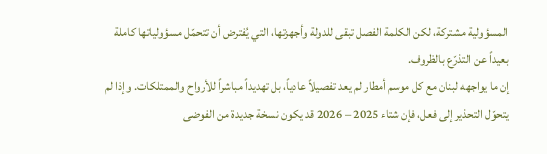المسؤولية مشتركة، لكن الكلمة الفصل تبقى للدولة وأجهزتها، التي يُفترض أن تتحمّل مسؤولياتها كاملة بعيداً عن التذرّع بالظروف.
إن ما يواجهه لبنان مع كل موسم أمطار لم يعد تفصيلاً عادياً، بل تهديداً مباشراً للأرواح والممتلكات. وإذا لم يتحوّل التحذير إلى فعل، فإن شتاء 2025 – 2026 قد يكون نسخة جديدة من الفوضى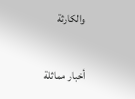والكارثة

أخبار مماثلة